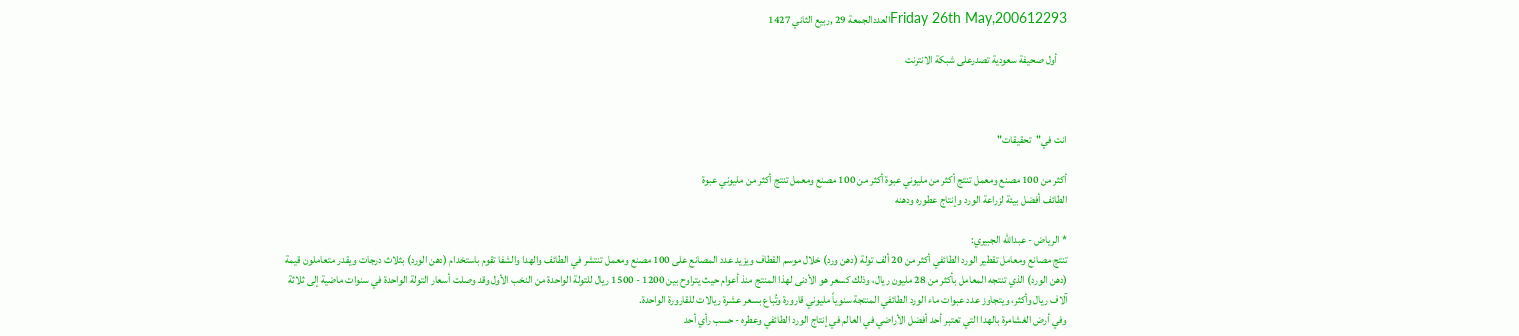Friday 26th May,200612293العددالجمعة 29 ,ربيع الثاني 1427

     أول صحيفة سعودية تصدرعلى شبكة الانترنت



انت في"تحقيقات"

أكثر من 100 مصنع ومعمل تنتج أكثر من مليوني عبوة أكثر من 100 مصنع ومعمل تنتج أكثر من مليوني عبوة
الطائف أفضل بيئة لزراعة الورد وإنتاج عطوره ودهنه

* الرياض - عبدالله الجبيري:
تنتج مصانع ومعامل تقطير الورد الطائفي أكثر من 20 ألف تولة (دهن ورد) خلال موسم القطاف ويزيد عدد المصانع على 100 مصنع ومعمل تنتشر في الطائف والهدا والشفا تقوم باستخدام (دهن الورد) بثلاث درجات ويقدر متعاملون قيمة (دهن الورد) الذي تنتجه المعامل بأكثر من 28 مليون ريال، وذلك كسعر هو الأدنى لهذا المنتج منذ أعوام حيث يتراوح بين 1200 - 1500 ريال للتولة الواحدة من النخب الأول وقد وصلت أسعار التولة الواحدة في سنوات ماضية إلى ثلاثة آلاف ريال وأكثر، ويتجاوز عدد عبوات ماء الورد الطائفي المنتجة سنوياً مليوني قارورة وتُباع بسعر عشرة ريالات للقارورة الواحدة.
وفي أرض الغشامرة بالهدا التي تعتبر أحد أفضل الأراضي في العالم في إنتاج الورد الطائفي وعطره - حسب رأي أحد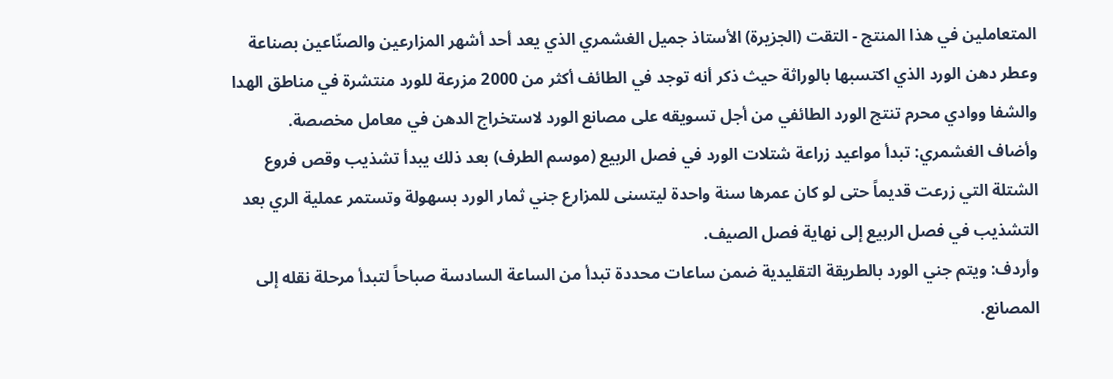المتعاملين في هذا المنتج - التقت (الجزيرة) الأستاذ جميل الغشمري الذي يعد أحد أشهر المزارعين والصنّاعين بصناعة وعطر دهن الورد الذي اكتسبها بالوراثة حيث ذكر أنه توجد في الطائف أكثر من 2000 مزرعة للورد منتشرة في مناطق الهدا والشفا ووادي محرم تنتج الورد الطائفي من أجل تسويقه على مصانع الورد لاستخراج الدهن في معامل مخصصة.
وأضاف الغشمري: تبدأ مواعيد زراعة شتلات الورد في فصل الربيع (موسم الطرف) بعد ذلك يبدأ تشذيب وقص فروع الشتلة التي زرعت قديماً حتى لو كان عمرها سنة واحدة ليتسنى للمزارع جني ثمار الورد بسهولة وتستمر عملية الري بعد التشذيب في فصل الربيع إلى نهاية فصل الصيف.
وأردف: ويتم جني الورد بالطريقة التقليدية ضمن ساعات محددة تبدأ من الساعة السادسة صباحاً لتبدأ مرحلة نقله إلى المصانع.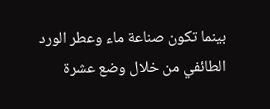بينما تكون صناعة ماء وعطر الورد الطائفي من خلال وضع عشرة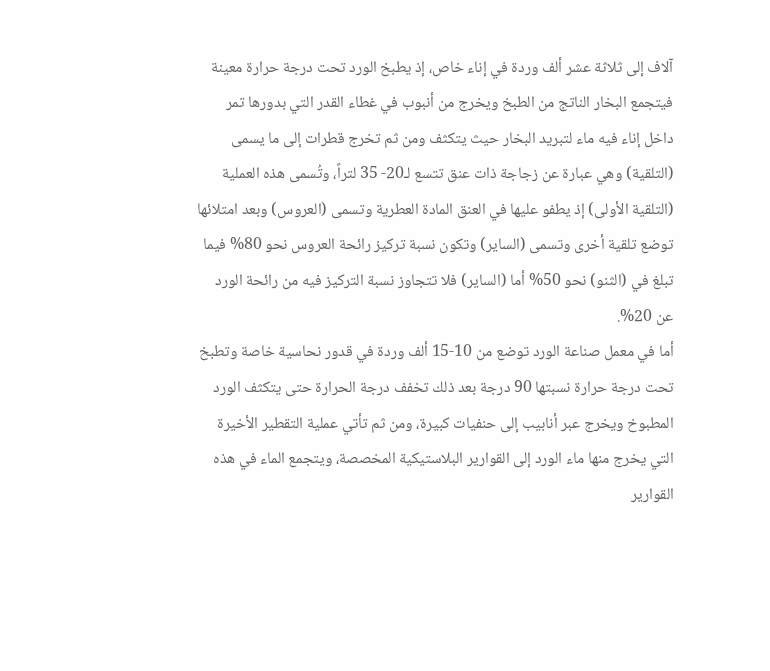آلاف إلى ثلاثة عشر ألف وردة في إناء خاص، إذ يطبخ الورد تحت درجة حرارة معينة فيتجمع البخار الناتج من الطبخ ويخرج من أنبوب في غطاء القدر التي بدورها تمر داخل إناء فيه ماء لتبريد البخار حيث يتكثف ومن ثم تخرج قطرات إلى ما يسمى (التلقية) وهي عبارة عن زجاجة ذات عنق تتسع لـ20- 35 لتراً، وتُسمى هذه العملية (التلقية الأولى) إذ يطفو عليها في العنق المادة العطرية وتسمى (العروس) وبعد امتلائها توضع تلقية أخرى وتسمى (الساير) وتكون نسبة تركيز رائحة العروس نحو 80% فيما تبلغ في (الثنو) نحو 50% أما (الساير) فلا تتجاوز نسبة التركيز فيه من رائحة الورد عن 20%.
أما في معمل صناعة الورد توضع من 10-15 ألف وردة في قدور نحاسية خاصة وتطبخ تحت درجة حرارة نسبتها 90 درجة بعد ذلك تخفف درجة الحرارة حتى يتكثف الورد المطبوخ ويخرج عبر أنابيب إلى حنفيات كبيرة، ومن ثم تأتي عملية التقطير الأخيرة التي يخرج منها ماء الورد إلى القوارير البلاستيكية المخصصة، ويتجمع الماء في هذه القوارير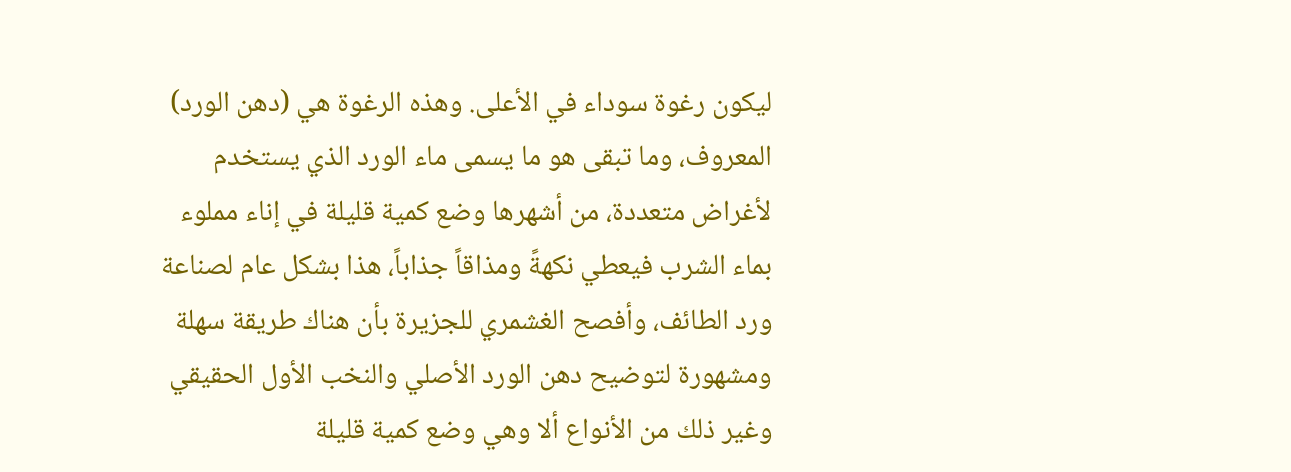ليكون رغوة سوداء في الأعلى. وهذه الرغوة هي (دهن الورد) المعروف، وما تبقى هو ما يسمى ماء الورد الذي يستخدم لأغراض متعددة، من أشهرها وضع كمية قليلة في إناء مملوء بماء الشرب فيعطي نكهةً ومذاقاً جذاباً، هذا بشكل عام لصناعة ورد الطائف، وأفصح الغشمري للجزيرة بأن هناك طريقة سهلة ومشهورة لتوضيح دهن الورد الأصلي والنخب الأول الحقيقي وغير ذلك من الأنواع ألا وهي وضع كمية قليلة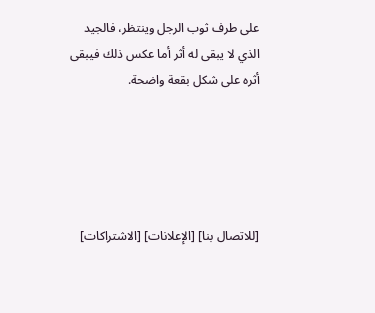على طرف ثوب الرجل وينتظر، فالجيد الذي لا يبقى له أثر أما عكس ذلك فيبقى أثره على شكل بقعة واضحة.





[للاتصال بنا] [الإعلانات] [الاشتراكات]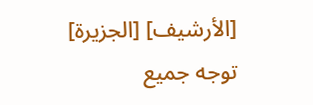[الأرشيف] [الجزيرة]
توجه جميع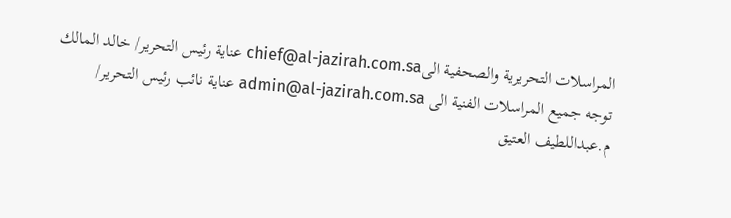المراسلات التحريرية والصحفية الىchief@al-jazirah.com.sa عناية رئيس التحرير/ خالد المالك
توجه جميع المراسلات الفنية الى admin@al-jazirah.com.sa عناية نائب رئيس التحرير/ م.عبداللطيف العتيق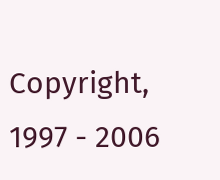Copyright, 1997 - 2006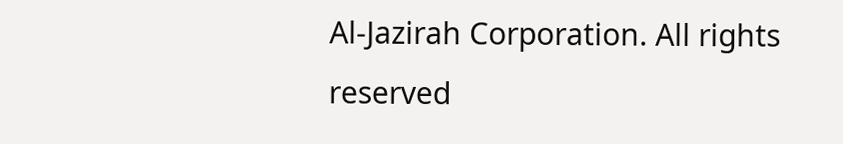Al-Jazirah Corporation. All rights reserved